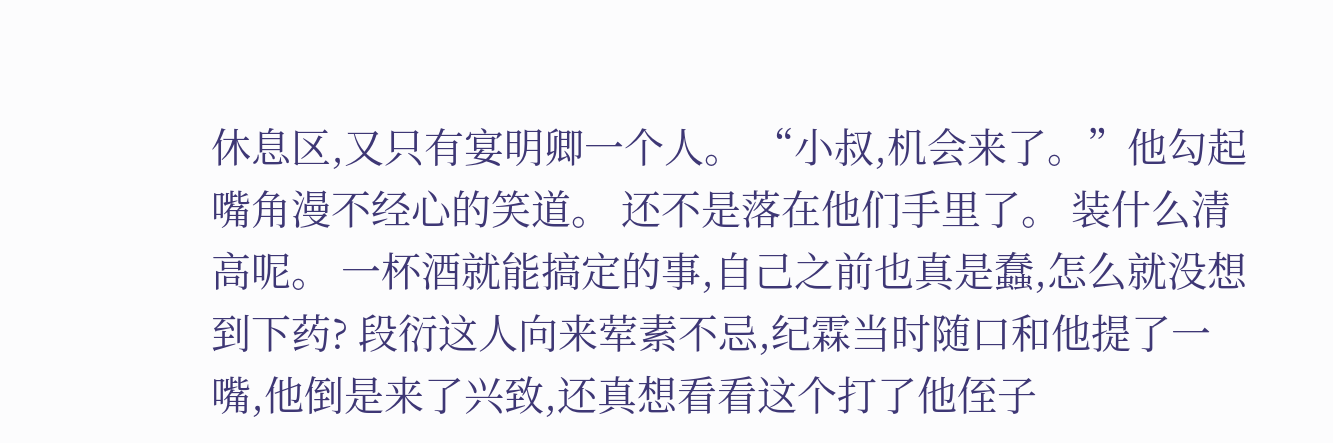休息区,又只有宴明卿一个人。 “小叔,机会来了。”他勾起嘴角漫不经心的笑道。 还不是落在他们手里了。 装什么清高呢。 一杯酒就能搞定的事,自己之前也真是蠢,怎么就没想到下药? 段衍这人向来荤素不忌,纪霖当时随口和他提了一嘴,他倒是来了兴致,还真想看看这个打了他侄子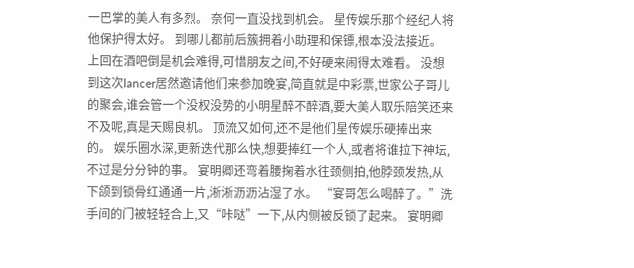一巴掌的美人有多烈。 奈何一直没找到机会。 星传娱乐那个经纪人将他保护得太好。 到哪儿都前后簇拥着小助理和保镖,根本没法接近。 上回在酒吧倒是机会难得,可惜朋友之间,不好硬来闹得太难看。 没想到这次lancer居然邀请他们来参加晚宴,简直就是中彩票,世家公子哥儿的聚会,谁会管一个没权没势的小明星醉不醉酒,要大美人取乐陪笑还来不及呢,真是天赐良机。 顶流又如何,还不是他们星传娱乐硬捧出来的。 娱乐圈水深,更新迭代那么快,想要捧红一个人,或者将谁拉下神坛,不过是分分钟的事。 宴明卿还弯着腰掬着水往颈侧拍,他脖颈发热,从下颌到锁骨红通通一片,淅淅沥沥沾湿了水。 “宴哥怎么喝醉了。”洗手间的门被轻轻合上,又“咔哒”一下,从内侧被反锁了起来。 宴明卿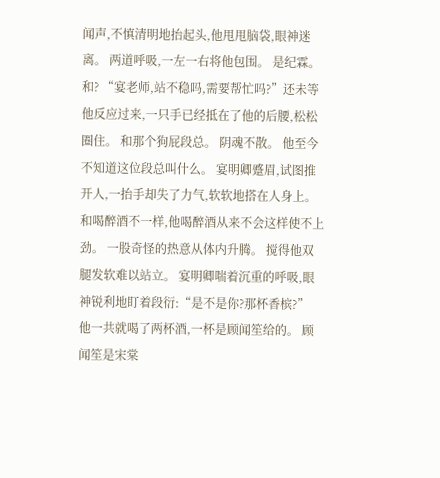闻声,不慎清明地抬起头,他甩甩脑袋,眼神迷离。 两道呼吸,一左一右将他包围。 是纪霖。 和? “宴老师,站不稳吗,需要帮忙吗?”还未等他反应过来,一只手已经抵在了他的后腰,松松圈住。 和那个狗屁段总。 阴魂不散。 他至今不知道这位段总叫什么。 宴明卿蹙眉,试图推开人,一抬手却失了力气,软软地搭在人身上。 和喝醉酒不一样,他喝醉酒从来不会这样使不上劲。 一股奇怪的热意从体内升腾。 搅得他双腿发软难以站立。 宴明卿喘着沉重的呼吸,眼神锐利地盯着段衍:“是不是你?那杯香槟?” 他一共就喝了两杯酒,一杯是顾闻笙给的。 顾闻笙是宋棠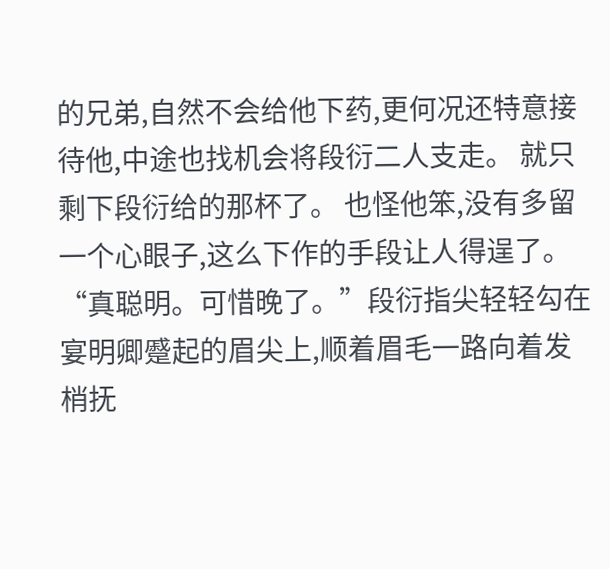的兄弟,自然不会给他下药,更何况还特意接待他,中途也找机会将段衍二人支走。 就只剩下段衍给的那杯了。 也怪他笨,没有多留一个心眼子,这么下作的手段让人得逞了。 “真聪明。可惜晚了。”段衍指尖轻轻勾在宴明卿蹙起的眉尖上,顺着眉毛一路向着发梢抚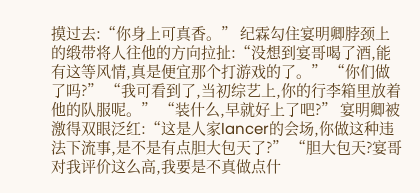摸过去:“你身上可真香。” 纪霖勾住宴明卿脖颈上的缎带将人往他的方向拉扯:“没想到宴哥喝了酒,能有这等风情,真是便宜那个打游戏的了。” “你们做了吗?” “我可看到了,当初综艺上,你的行李箱里放着他的队服呢。” “装什么,早就好上了吧?” 宴明卿被激得双眼泛红:“这是人家lancer的会场,你做这种违法下流事,是不是有点胆大包天了?” “胆大包天?宴哥对我评价这么高,我要是不真做点什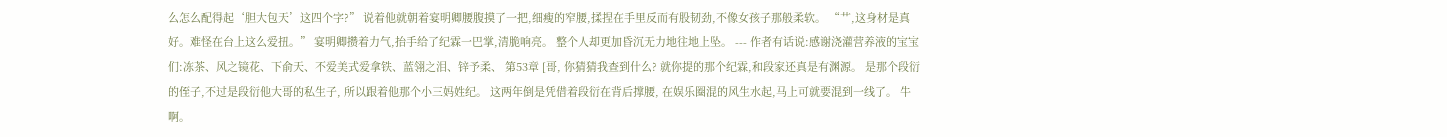么怎么配得起‘胆大包天’这四个字?” 说着他就朝着宴明卿腰腹摸了一把,细瘦的窄腰,揉捏在手里反而有股韧劲,不像女孩子那般柔软。 “艹,这身材是真好。难怪在台上这么爱扭。” 宴明卿攒着力气,抬手给了纪霖一巴掌,清脆响亮。 整个人却更加昏沉无力地往地上坠。 --- 作者有话说:感谢浇灌营养液的宝宝们:冻茶、风之镜花、下俞天、不爱美式爱拿铁、蓝翎之泪、锌予柔、 第53章 [哥, 你猜猜我查到什么? 就你提的那个纪霖,和段家还真是有渊源。 是那个段衍的侄子,不过是段衍他大哥的私生子, 所以跟着他那个小三妈姓纪。 这两年倒是凭借着段衍在背后撑腰, 在娱乐圈混的风生水起,马上可就要混到一线了。 牛啊。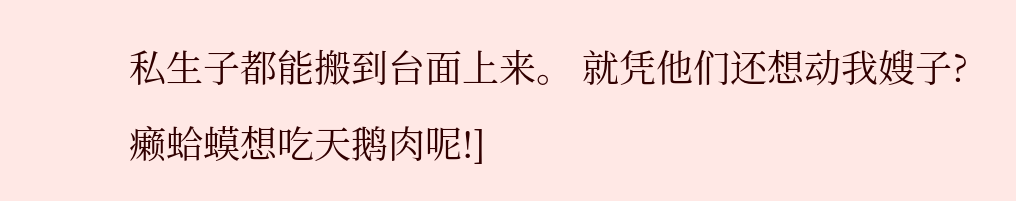私生子都能搬到台面上来。 就凭他们还想动我嫂子? 癞蛤蟆想吃天鹅肉呢!]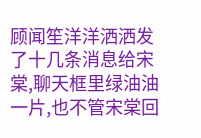顾闻笙洋洋洒洒发了十几条消息给宋棠,聊天框里绿油油一片,也不管宋棠回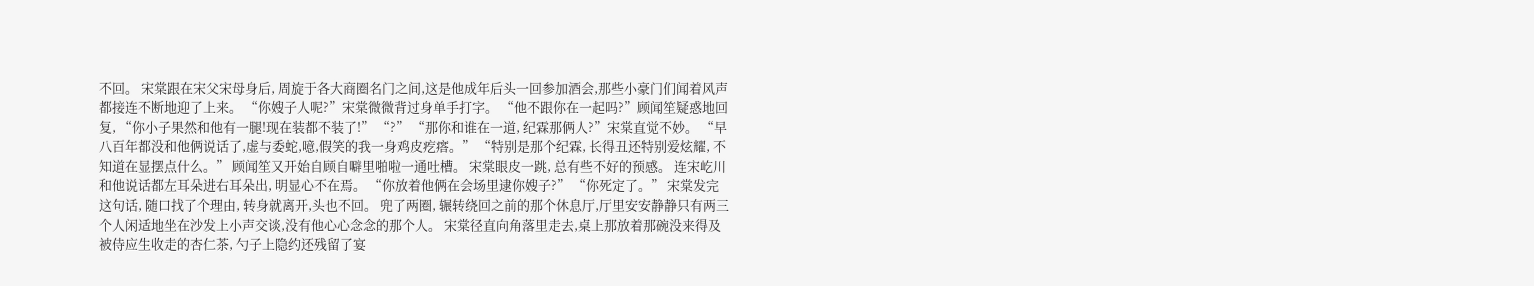不回。 宋棠跟在宋父宋母身后, 周旋于各大商圈名门之间,这是他成年后头一回参加酒会,那些小豪门们闻着风声都接连不断地迎了上来。 “你嫂子人呢?”宋棠微微背过身单手打字。 “他不跟你在一起吗?”顾闻笙疑惑地回复, “你小子果然和他有一腿!现在装都不装了!” “?” “那你和谁在一道, 纪霖那俩人?”宋棠直觉不妙。 “早八百年都没和他俩说话了,虚与委蛇,噫,假笑的我一身鸡皮疙瘩。” “特别是那个纪霖, 长得丑还特别爱炫耀, 不知道在显摆点什么。” 顾闻笙又开始自顾自噼里啪啦一通吐槽。 宋棠眼皮一跳, 总有些不好的预感。 连宋屹川和他说话都左耳朵进右耳朵出, 明显心不在焉。 “你放着他俩在会场里逮你嫂子?” “你死定了。” 宋棠发完这句话, 随口找了个理由, 转身就离开,头也不回。 兜了两圈, 辗转绕回之前的那个休息厅,厅里安安静静只有两三个人闲适地坐在沙发上小声交谈,没有他心心念念的那个人。 宋棠径直向角落里走去,桌上那放着那碗没来得及被侍应生收走的杏仁茶, 勺子上隐约还残留了宴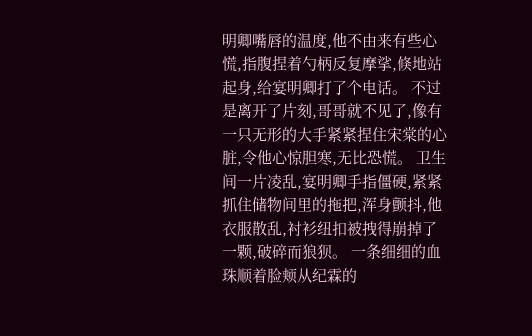明卿嘴唇的温度,他不由来有些心慌,指腹捏着勺柄反复摩挲,倏地站起身,给宴明卿打了个电话。 不过是离开了片刻,哥哥就不见了,像有一只无形的大手紧紧捏住宋棠的心脏,令他心惊胆寒,无比恐慌。 卫生间一片凌乱,宴明卿手指僵硬,紧紧抓住储物间里的拖把,浑身颤抖,他衣服散乱,衬衫纽扣被拽得崩掉了一颗,破碎而狼狈。 一条细细的血珠顺着脸颊从纪霖的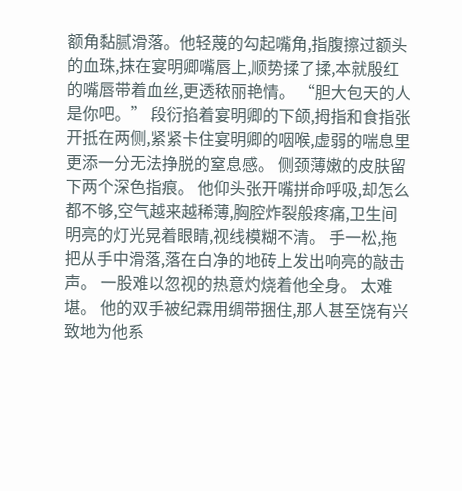额角黏腻滑落。他轻蔑的勾起嘴角,指腹擦过额头的血珠,抹在宴明卿嘴唇上,顺势揉了揉,本就殷红的嘴唇带着血丝,更透秾丽艳情。 “胆大包天的人是你吧。” 段衍掐着宴明卿的下颌,拇指和食指张开抵在两侧,紧紧卡住宴明卿的咽喉,虚弱的喘息里更添一分无法挣脱的窒息感。 侧颈薄嫩的皮肤留下两个深色指痕。 他仰头张开嘴拼命呼吸,却怎么都不够,空气越来越稀薄,胸腔炸裂般疼痛,卫生间明亮的灯光晃着眼睛,视线模糊不清。 手一松,拖把从手中滑落,落在白净的地砖上发出响亮的敲击声。 一股难以忽视的热意灼烧着他全身。 太难堪。 他的双手被纪霖用绸带捆住,那人甚至饶有兴致地为他系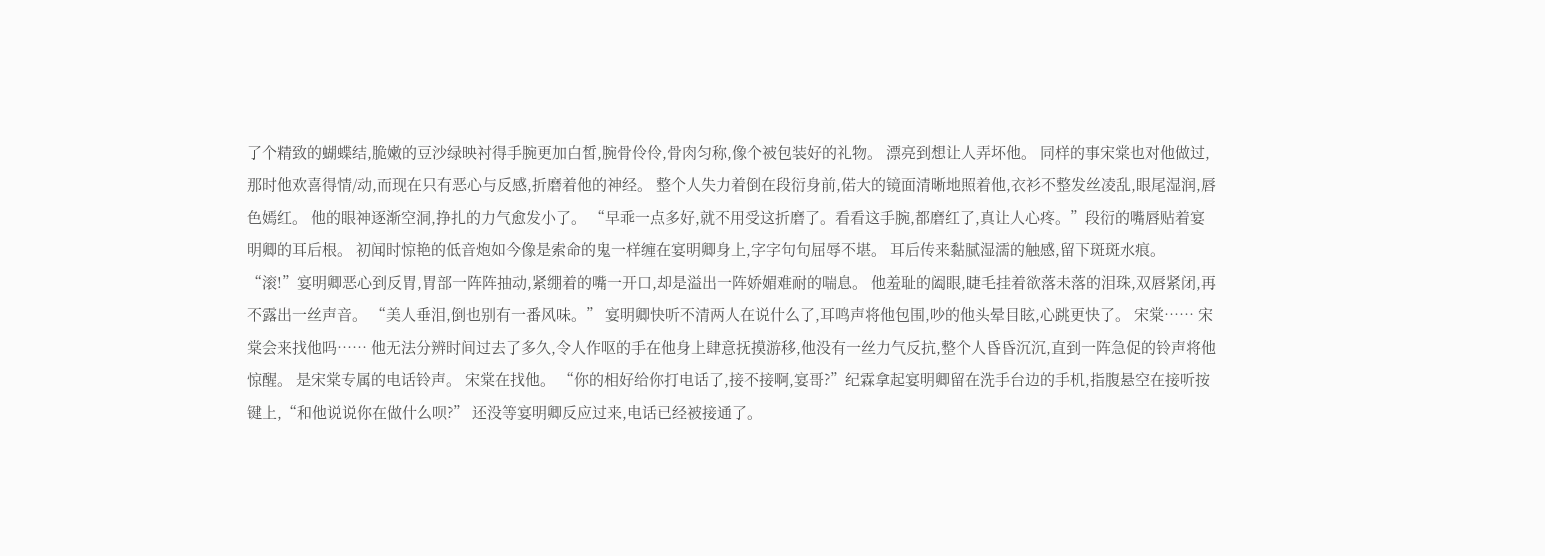了个精致的蝴蝶结,脆嫩的豆沙绿映衬得手腕更加白皙,腕骨伶伶,骨肉匀称,像个被包装好的礼物。 漂亮到想让人弄坏他。 同样的事宋棠也对他做过,那时他欢喜得情/动,而现在只有恶心与反感,折磨着他的神经。 整个人失力着倒在段衍身前,偌大的镜面清晰地照着他,衣衫不整发丝凌乱,眼尾湿润,唇色嫣红。 他的眼神逐渐空洞,挣扎的力气愈发小了。 “早乖一点多好,就不用受这折磨了。看看这手腕,都磨红了,真让人心疼。”段衍的嘴唇贴着宴明卿的耳后根。 初闻时惊艳的低音炮如今像是索命的鬼一样缠在宴明卿身上,字字句句屈辱不堪。 耳后传来黏腻湿濡的触感,留下斑斑水痕。 “滚!”宴明卿恶心到反胃,胃部一阵阵抽动,紧绷着的嘴一开口,却是溢出一阵娇媚难耐的喘息。 他羞耻的阖眼,睫毛挂着欲落未落的泪珠,双唇紧闭,再不露出一丝声音。 “美人垂泪,倒也别有一番风味。” 宴明卿快听不清两人在说什么了,耳鸣声将他包围,吵的他头晕目眩,心跳更快了。 宋棠…… 宋棠会来找他吗…… 他无法分辨时间过去了多久,令人作呕的手在他身上肆意抚摸游移,他没有一丝力气反抗,整个人昏昏沉沉,直到一阵急促的铃声将他惊醒。 是宋棠专属的电话铃声。 宋棠在找他。 “你的相好给你打电话了,接不接啊,宴哥?”纪霖拿起宴明卿留在洗手台边的手机,指腹悬空在接听按键上,“和他说说你在做什么呗?” 还没等宴明卿反应过来,电话已经被接通了。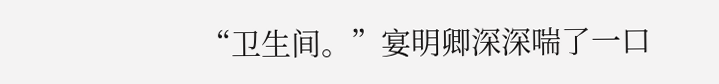“卫生间。”宴明卿深深喘了一口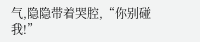气,隐隐带着哭腔,“你别碰我!”